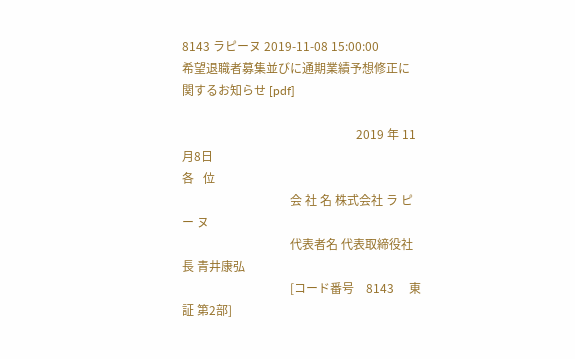8143 ラピーヌ 2019-11-08 15:00:00
希望退職者募集並びに通期業績予想修正に関するお知らせ [pdf]

                                                          2019 年 11 月8日
各   位
                                    会 社 名 株式会社 ラ ピ ー ヌ
                                    代表者名 代表取締役社長 青井康弘
                                    [コード番号    8143     東証 第2部]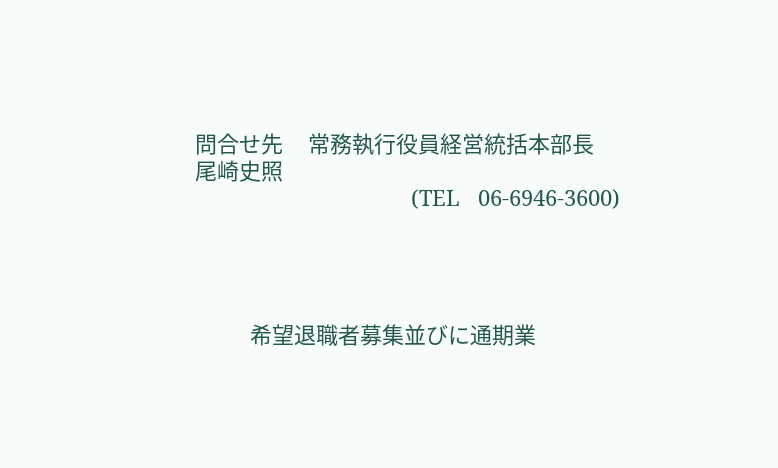問合せ先     常務執行役員経営統括本部長         尾崎史照
                                    (TEL   06-6946-3600)




           希望退職者募集並びに通期業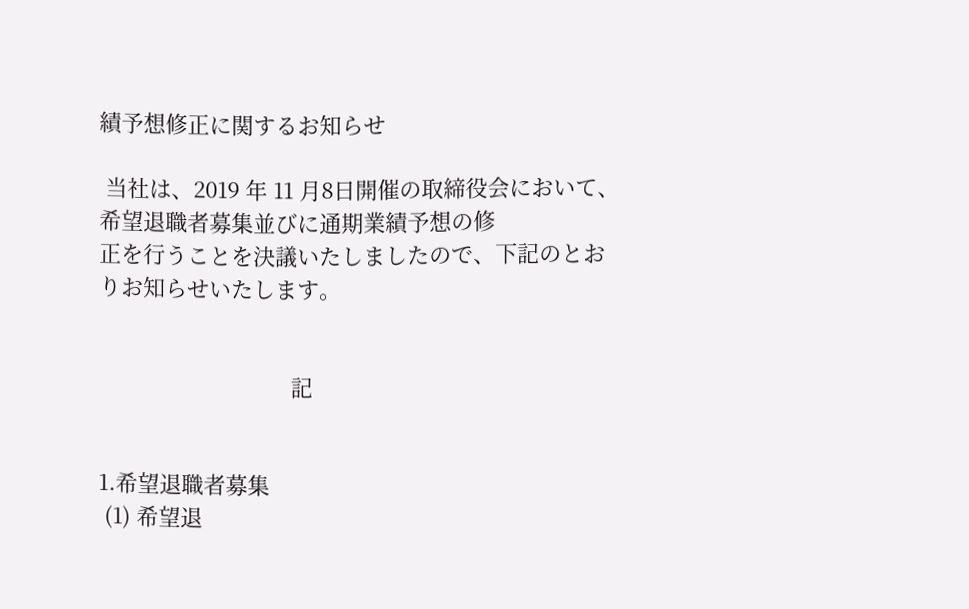績予想修正に関するお知らせ

 当社は、2019 年 11 月8日開催の取締役会において、希望退職者募集並びに通期業績予想の修
正を行うことを決議いたしましたので、下記のとおりお知らせいたします。


                                記


1.希望退職者募集
 (1) 希望退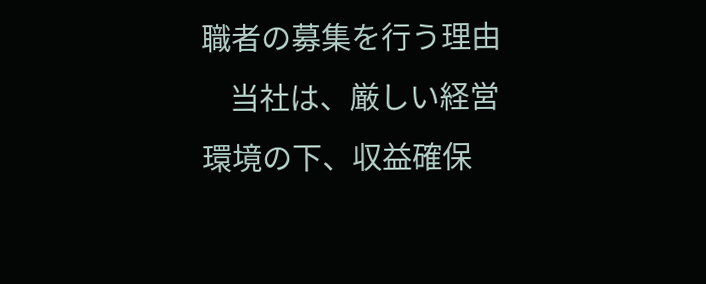職者の募集を行う理由
    当社は、厳しい経営環境の下、収益確保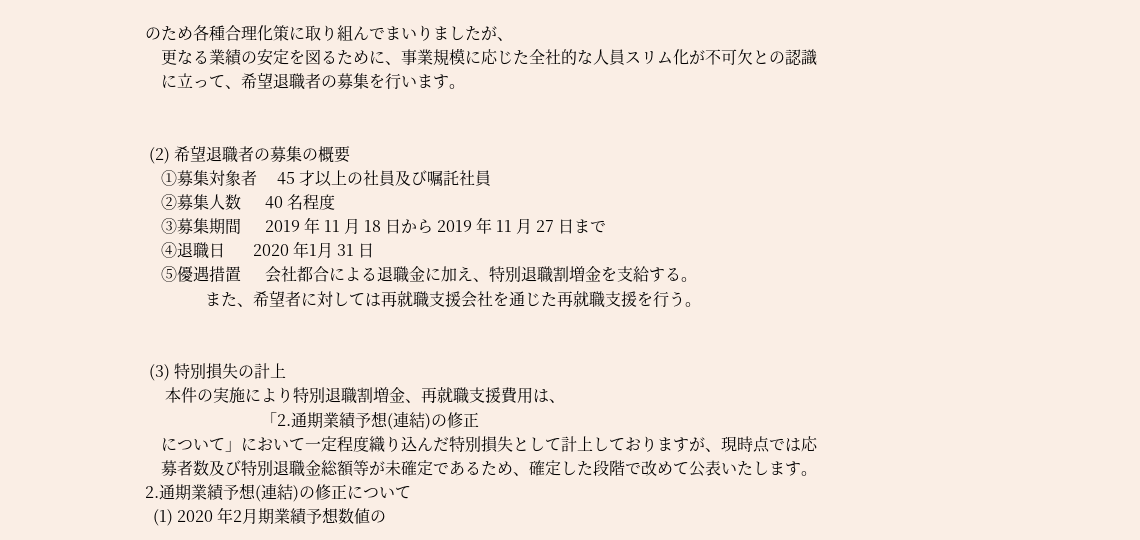のため各種合理化策に取り組んでまいりましたが、
    更なる業績の安定を図るために、事業規模に応じた全社的な人員スリム化が不可欠との認識
    に立って、希望退職者の募集を行います。


 (2) 希望退職者の募集の概要
    ①募集対象者     45 才以上の社員及び嘱託社員
    ②募集人数      40 名程度
    ③募集期間      2019 年 11 月 18 日から 2019 年 11 月 27 日まで
    ④退職日       2020 年1月 31 日
    ⑤優遇措置      会社都合による退職金に加え、特別退職割増金を支給する。
               また、希望者に対しては再就職支援会社を通じた再就職支援を行う。


 (3) 特別損失の計上
     本件の実施により特別退職割増金、再就職支援費用は、
                             「2.通期業績予想(連結)の修正
    について」において一定程度織り込んだ特別損失として計上しておりますが、現時点では応
    募者数及び特別退職金総額等が未確定であるため、確定した段階で改めて公表いたします。
2.通期業績予想(連結)の修正について
  (1) 2020 年2月期業績予想数値の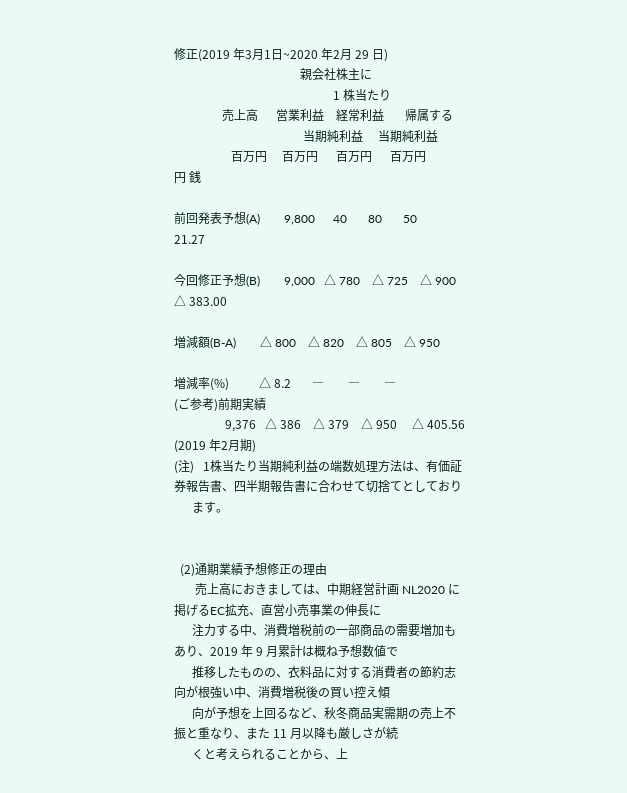修正(2019 年3月1日~2020 年2月 29 日)
                                          親会社株主に
                                                     1 株当たり
                売上高      営業利益    経常利益       帰属する
                                           当期純利益     当期純利益
                   百万円     百万円      百万円      百万円           円 銭

前回発表予想(A)        9,800      40       80       50        21.27

今回修正予想(B)        9,000   △ 780    △ 725    △ 900     △ 383.00

増減額(B-A)        △ 800    △ 820    △ 805    △ 950

増減率(%)          △ 8.2       ―        ―        ―
(ご参考)前期実績
                 9,376   △ 386    △ 379    △ 950     △ 405.56
(2019 年2月期)
(注)   1株当たり当期純利益の端数処理方法は、有価証券報告書、四半期報告書に合わせて切捨てとしており
      ます。


  (2)通期業績予想修正の理由
       売上高におきましては、中期経営計画 NL2020 に掲げるEC拡充、直営小売事業の伸長に
      注力する中、消費増税前の一部商品の需要増加もあり、2019 年 9 月累計は概ね予想数値で
      推移したものの、衣料品に対する消費者の節約志向が根強い中、消費増税後の買い控え傾
      向が予想を上回るなど、秋冬商品実需期の売上不振と重なり、また 11 月以降も厳しさが続
      くと考えられることから、上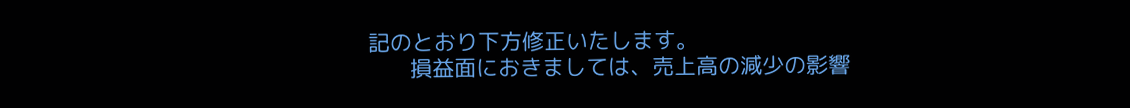記のとおり下方修正いたします。
       損益面におきましては、売上高の減少の影響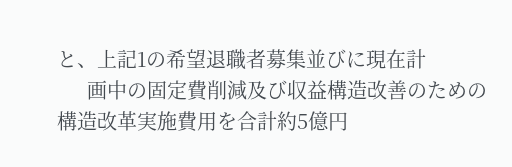と、上記1の希望退職者募集並びに現在計
      画中の固定費削減及び収益構造改善のための構造改革実施費用を合計約5億円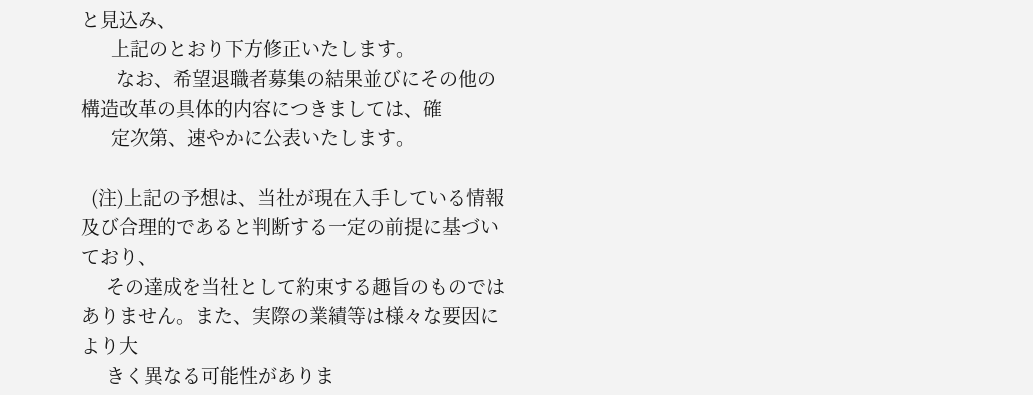と見込み、
      上記のとおり下方修正いたします。
       なお、希望退職者募集の結果並びにその他の構造改革の具体的内容につきましては、確
      定次第、速やかに公表いたします。

  (注)上記の予想は、当社が現在入手している情報及び合理的であると判断する一定の前提に基づいており、
     その達成を当社として約束する趣旨のものではありません。また、実際の業績等は様々な要因により大
     きく異なる可能性がありま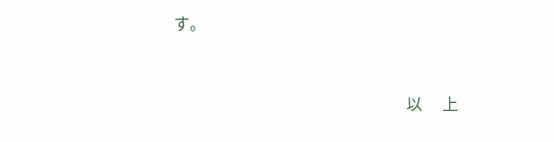す。


                                                          以     上